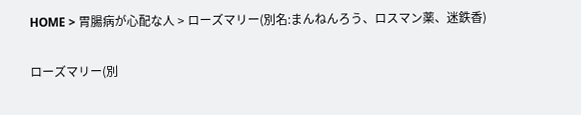HOME > 胃腸病が心配な人 > ローズマリー(別名:まんねんろう、ロスマン薬、迷鉄香)

ローズマリー(別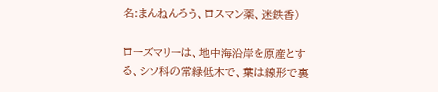名:まんねんろう、ロスマン薬、迷鉄香)

ローズマリーは、地中海沿岸を原産とする、シソ科の常緑低木で、葉は線形で裏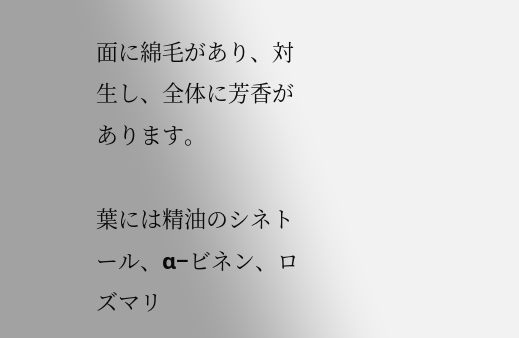面に綿毛があり、対生し、全体に芳香があります。

葉には精油のシネトール、α−ビネン、ロズマリ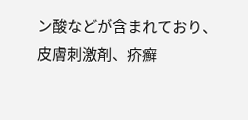ン酸などが含まれており、皮膚刺激剤、疥癬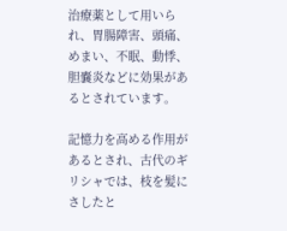治療薬として用いられ、胃腸障害、頭痛、めまい、不眠、動悸、胆嚢炎などに効果があるとされています。

記憶力を高める作用があるとされ、古代のギリシャでは、枝を髪にさしたと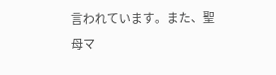言われています。また、聖母マ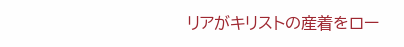リアがキリストの産着をロー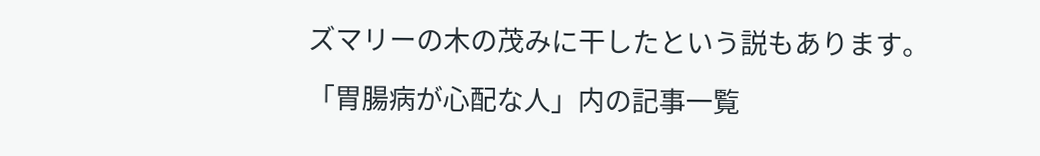ズマリーの木の茂みに干したという説もあります。

「胃腸病が心配な人」内の記事一覧